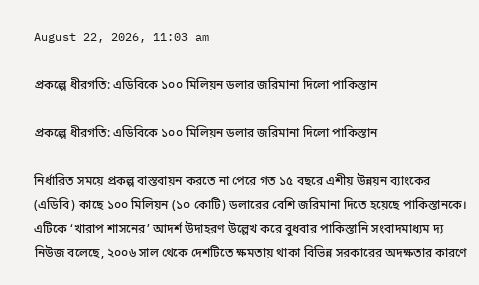August 22, 2026, 11:03 am

প্রকল্পে ধীরগতি: এডিবিকে ১০০ মিলিয়ন ডলার জরিমানা দিলো পাকিস্তান

প্রকল্পে ধীরগতি: এডিবিকে ১০০ মিলিয়ন ডলার জরিমানা দিলো পাকিস্তান

নির্ধারিত সময়ে প্রকল্প বাস্তবায়ন করতে না পেরে গত ১৫ বছরে এশীয় উন্নয়ন ব্যাংকের (এডিবি) কাছে ১০০ মিলিয়ন (১০ কোটি) ডলারের বেশি জরিমানা দিতে হয়েছে পাকিস্তানকে। এটিকে ‘খারাপ শাসনের’ আদর্শ উদাহরণ উল্লেখ করে বুধবার পাকিস্তানি সংবাদমাধ্যম দ্য নিউজ বলেছে, ২০০৬ সাল থেকে দেশটিতে ক্ষমতায় থাকা বিভিন্ন সরকারের অদক্ষতার কারণে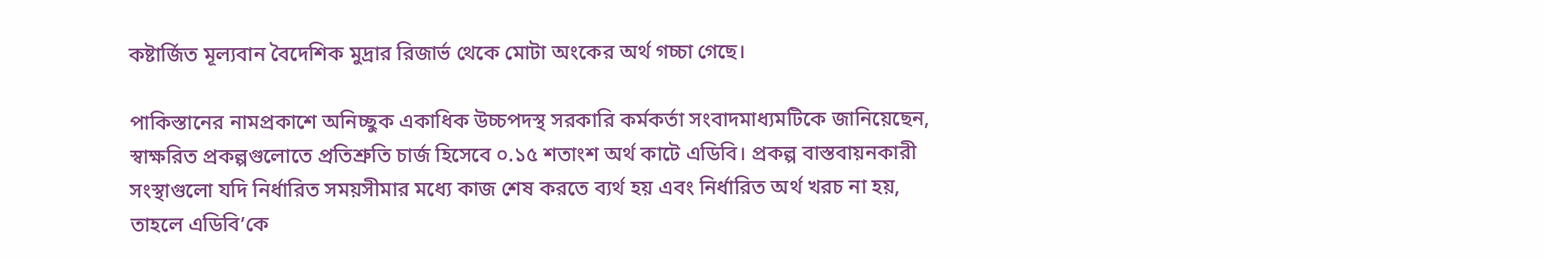কষ্টার্জিত মূল্যবান বৈদেশিক মুদ্রার রিজার্ভ থেকে মোটা অংকের অর্থ গচ্চা গেছে।

পাকিস্তানের নামপ্রকাশে অনিচ্ছুক একাধিক উচ্চপদস্থ সরকারি কর্মকর্তা সংবাদমাধ্যমটিকে জানিয়েছেন, স্বাক্ষরিত প্রকল্পগুলোতে প্রতিশ্রুতি চার্জ হিসেবে ০.১৫ শতাংশ অর্থ কাটে এডিবি। প্রকল্প বাস্তবায়নকারী সংস্থাগুলো যদি নির্ধারিত সময়সীমার মধ্যে কাজ শেষ করতে ব্যর্থ হয় এবং নির্ধারিত অর্থ খরচ না হয়, তাহলে এডিবি’কে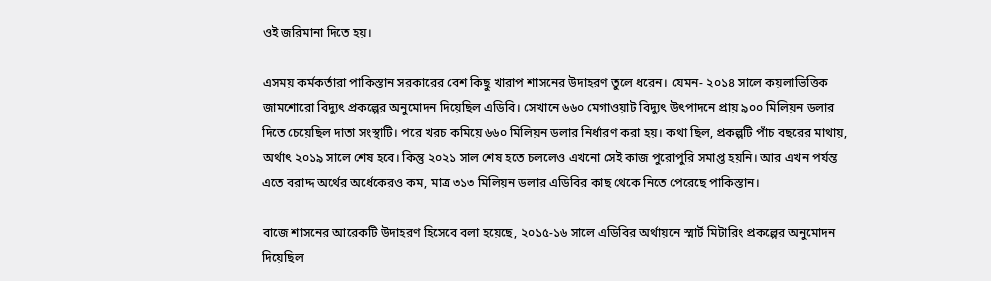ওই জরিমানা দিতে হয়।

এসময় কর্মকর্তারা পাকিস্তান সরকারের বেশ কিছু খারাপ শাসনের উদাহরণ তুলে ধরেন। যেমন- ২০১৪ সালে কয়লাভিত্তিক জামশোরো বিদ্যুৎ প্রকল্পের অনুমোদন দিয়েছিল এডিবি। সেখানে ৬৬০ মেগাওয়াট বিদ্যুৎ উৎপাদনে প্রায় ৯০০ মিলিয়ন ডলার দিতে চেয়েছিল দাতা সংস্থাটি। পরে খরচ কমিয়ে ৬৬০ মিলিয়ন ডলার নির্ধারণ করা হয়। কথা ছিল, প্রকল্পটি পাঁচ বছরের মাথায়, অর্থাৎ ২০১৯ সালে শেষ হবে। কিন্তু ২০২১ সাল শেষ হতে চললেও এখনো সেই কাজ পুরোপুরি সমাপ্ত হয়নি। আর এখন পর্যন্ত এতে বরাদ্দ অর্থের অর্ধেকেরও কম, মাত্র ৩১৩ মিলিয়ন ডলার এডিবির কাছ থেকে নিতে পেরেছে পাকিস্তান।

বাজে শাসনের আরেকটি উদাহরণ হিসেবে বলা হয়েছে, ২০১৫-১৬ সালে এডিবির অর্থায়নে স্মার্ট মিটারিং প্রকল্পের অনুমোদন দিয়েছিল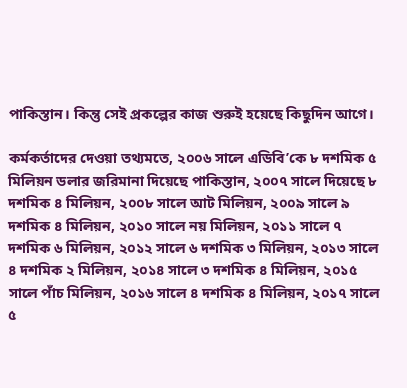পাকিস্তান। কিন্তু সেই প্রকল্পের কাজ শুরুই হয়েছে কিছুদিন আগে।

কর্মকর্তাদের দেওয়া তথ্যমতে, ২০০৬ সালে এডিবি’কে ৮ দশমিক ৫ মিলিয়ন ডলার জরিমানা দিয়েছে পাকিস্তান, ২০০৭ সালে দিয়েছে ৮ দশমিক ৪ মিলিয়ন, ২০০৮ সালে আট মিলিয়ন, ২০০৯ সালে ৯ দশমিক ৪ মিলিয়ন, ২০১০ সালে নয় মিলিয়ন, ২০১১ সালে ৭ দশমিক ৬ মিলিয়ন, ২০১২ সালে ৬ দশমিক ৩ মিলিয়ন, ২০১৩ সালে ৪ দশমিক ২ মিলিয়ন, ২০১৪ সালে ৩ দশমিক ৪ মিলিয়ন, ২০১৫ সালে পাঁচ মিলিয়ন, ২০১৬ সালে ৪ দশমিক ৪ মিলিয়ন, ২০১৭ সালে ৫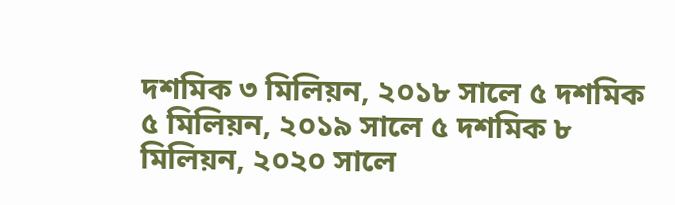দশমিক ৩ মিলিয়ন, ২০১৮ সালে ৫ দশমিক ৫ মিলিয়ন, ২০১৯ সালে ৫ দশমিক ৮ মিলিয়ন, ২০২০ সালে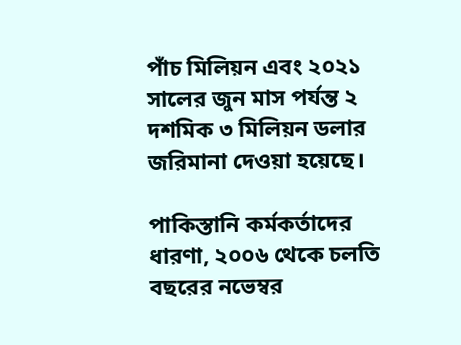পাঁচ মিলিয়ন এবং ২০২১ সালের জুন মাস পর্যন্ত ২ দশমিক ৩ মিলিয়ন ডলার জরিমানা দেওয়া হয়েছে।

পাকিস্তানি কর্মকর্তাদের ধারণা, ২০০৬ থেকে চলতি বছরের নভেম্বর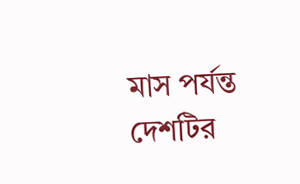মাস পর্যন্ত দেশটির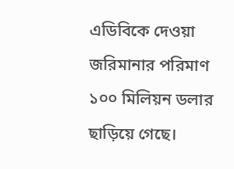এডিবিকে দেওয়া জরিমানার পরিমাণ ১০০ মিলিয়ন ডলার ছাড়িয়ে গেছে।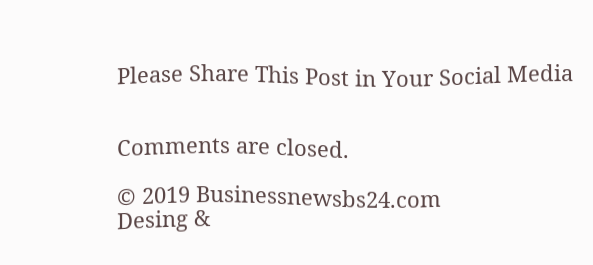Please Share This Post in Your Social Media


Comments are closed.

© 2019 Businessnewsbs24.com
Desing &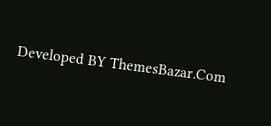Developed BY ThemesBazar.Com